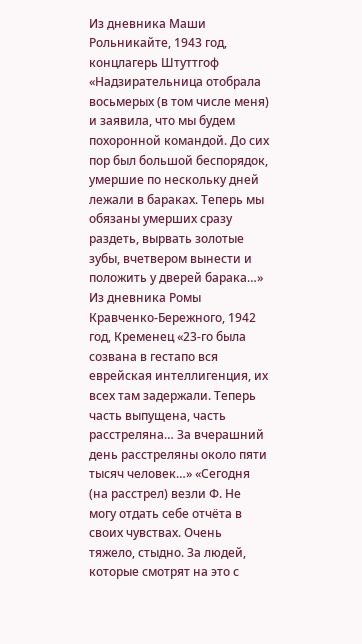Из дневника Маши Рольникайте, 1943 год, концлагерь Штуттгоф «Надзирательница отобрала восьмерых (в том числе меня) и заявила, что мы будем похоронной командой. До сих пор был большой беспорядок, умершие по нескольку дней лежали в бараках. Теперь мы обязаны умерших сразу раздеть, вырвать золотые зубы, вчетвером вынести и положить у дверей барака…» Из дневника Ромы Кравченко-Бережного, 1942 год, Кременец «23-го была созвана в гестапо вся еврейская интеллигенция, их всех там задержали. Теперь часть выпущена, часть расстреляна… За вчерашний день расстреляны около пяти тысяч человек…» «Сегодня (на расстрел) везли Ф. Не могу отдать себе отчёта в своих чувствах. Очень тяжело, стыдно. За людей, которые смотрят на это с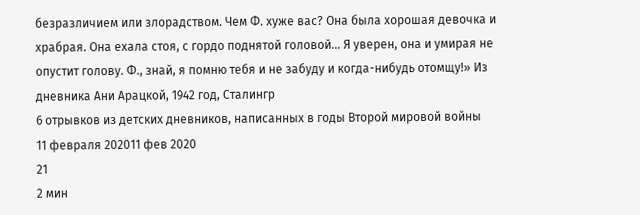безразличием или злорадством. Чем Ф. хуже вас? Она была хорошая девочка и храбрая. Она ехала стоя, с гордо поднятой головой… Я уверен, она и умирая не опустит голову. Ф., знай, я помню тебя и не забуду и когда-нибудь отомщу!» Из дневника Ани Арацкой, 1942 год, Сталингр
6 отрывков из детских дневников, написанных в годы Второй мировой войны
11 февраля 202011 фев 2020
21
2 мин